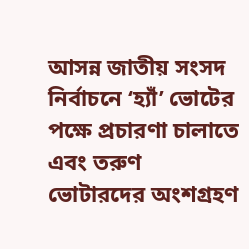আসন্ন জাতীয় সংসদ নির্বাচনে ‘হ্যাঁ’ ভোটের পক্ষে প্রচারণা চালাতে এবং তরুণ ভোটারদের অংশগ্রহণ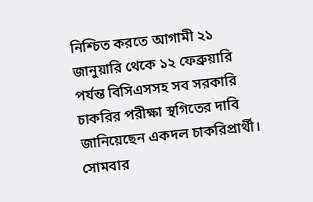নিশ্চিত করতে আগামী ২১ জানুয়ারি থেকে ১২ ফেব্রুয়ারি পর্যন্ত বিসিএসসহ সব সরকারি চাকরির পরীক্ষা স্থগিতের দাবি জানিয়েছেন একদল চাকরিপ্রার্থী।
সোমবার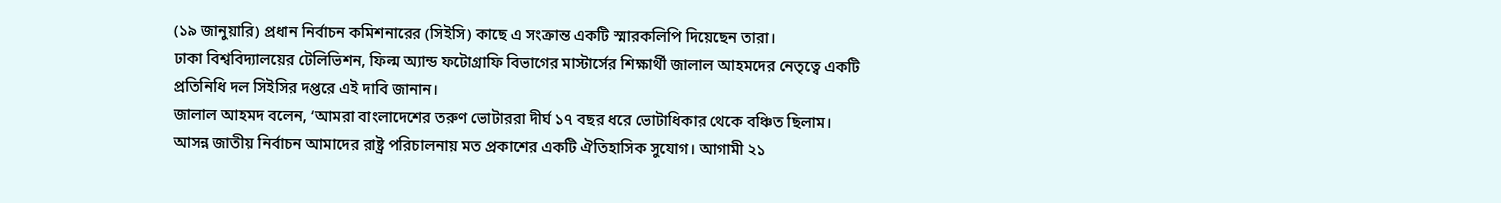(১৯ জানুয়ারি) প্রধান নির্বাচন কমিশনারের (সিইসি) কাছে এ সংক্রান্ত একটি স্মারকলিপি দিয়েছেন তারা।
ঢাকা বিশ্ববিদ্যালয়ের টেলিভিশন, ফিল্ম অ্যান্ড ফটোগ্রাফি বিভাগের মাস্টার্সের শিক্ষার্থী জালাল আহমদের নেতৃত্বে একটি প্রতিনিধি দল সিইসির দপ্তরে এই দাবি জানান।
জালাল আহমদ বলেন, ‘আমরা বাংলাদেশের তরুণ ভোটাররা দীর্ঘ ১৭ বছর ধরে ভোটাধিকার থেকে বঞ্চিত ছিলাম। আসন্ন জাতীয় নির্বাচন আমাদের রাষ্ট্র পরিচালনায় মত প্রকাশের একটি ঐতিহাসিক সুযোগ। আগামী ২১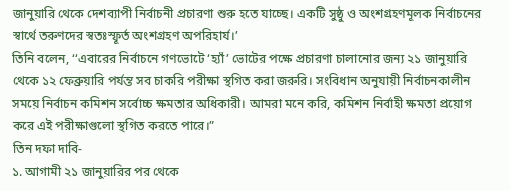জানুয়ারি থেকে দেশব্যাপী নির্বাচনী প্রচারণা শুরু হতে যাচ্ছে। একটি সুষ্ঠু ও অংশগ্রহণমূলক নির্বাচনের স্বার্থে তরুণদের স্বতঃস্ফূর্ত অংশগ্রহণ অপরিহার্য।’
তিনি বলেন, ‘‘এবারের নির্বাচনে গণভোটে ‘হ্যাঁ’ ভোটের পক্ষে প্রচারণা চালানোর জন্য ২১ জানুয়ারি থেকে ১২ ফেব্রুয়ারি পর্যন্ত সব চাকরি পরীক্ষা স্থগিত করা জরুরি। সংবিধান অনুযায়ী নির্বাচনকালীন সময়ে নির্বাচন কমিশন সর্বোচ্চ ক্ষমতার অধিকারী। আমরা মনে করি, কমিশন নির্বাহী ক্ষমতা প্রয়োগ করে এই পরীক্ষাগুলো স্থগিত করতে পারে।”
তিন দফা দাবি-
১. আগামী ২১ জানুয়ারির পর থেকে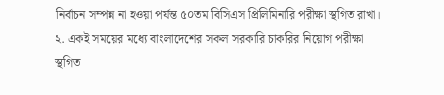নির্বাচন সম্পন্ন না হওয়া পর্যন্ত ৫০তম বিসিএস প্রিলিমিনারি পরীক্ষা স্থগিত রাখা।
২. একই সময়ের মধ্যে বাংলাদেশের সকল সরকারি চাকরির নিয়োগ পরীক্ষা স্থগিত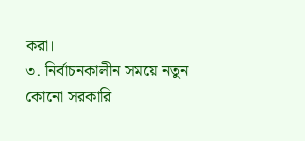করা।
৩. নির্বাচনকালীন সময়ে নতুন কোনো সরকারি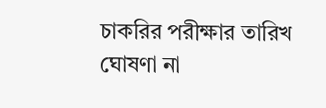চাকরির পরীক্ষার তারিখ ঘোষণা না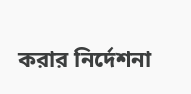করার নির্দেশনা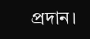প্রদান।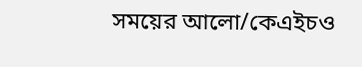সময়ের আলো/কেএইচও